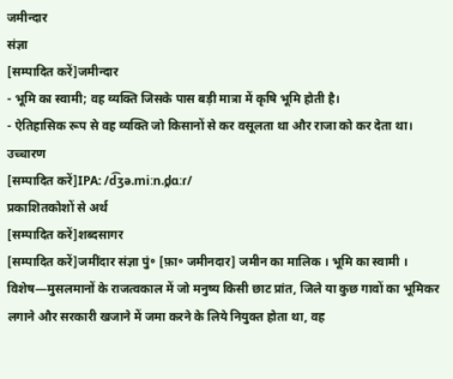जमीन्दार
संज्ञा
[सम्पादित करें]जमीन्दार
- भूमि का स्वामी; वह व्यक्ति जिसके पास बड़ी मात्रा में कृषि भूमि होती है।
- ऐतिहासिक रूप से वह व्यक्ति जो किसानों से कर वसूलता था और राजा को कर देता था।
उच्चारण
[सम्पादित करें]IPA: /d͡ʒə.miːn.d̪ɑːɾ/
प्रकाशितकोशों से अर्थ
[सम्पादित करें]शब्दसागर
[सम्पादित करें]जमींदार संज्ञा पुं॰ [फ़ा॰ जमीनदार] जमीन का मालिक । भूमि का स्वामी । विशेष—मुसलमानों के राजत्वकाल में जो मनुष्य किसी छाट प्रांत, जिले या कुछ गावों का भूमिकर लगाने और सरकारी खजाने में जमा करने के लिये नियुक्त होता था, वह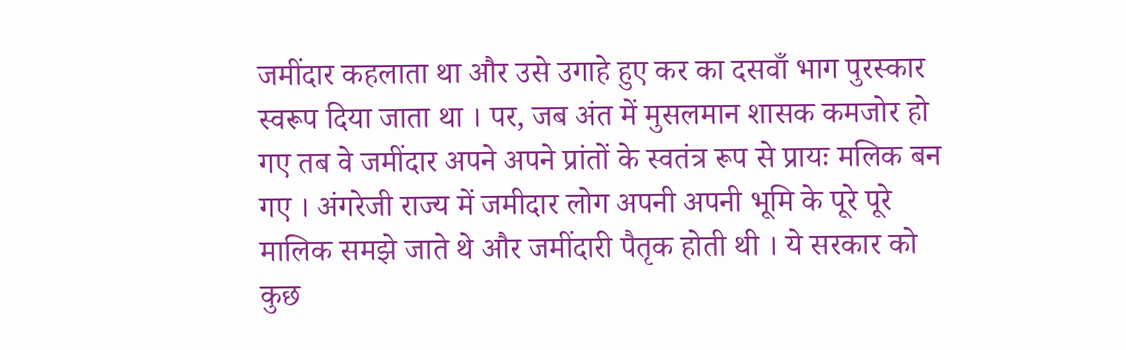जमींदार कहलाता था और उसे उगाहे हुए कर का दसवाँ भाग पुरस्कार स्वरूप दिया जाता था । पर, जब अंत में मुसलमान शासक कमजोर हो गए तब वे जमींदार अपने अपने प्रांतों के स्वतंत्र रूप से प्रायः मलिक बन गए । अंगरेजी राज्य में जमीदार लोग अपनी अपनी भूमि के पूरे पूरे मालिक समझे जाते थे और जमींदारी पैतृक होती थी । ये सरकार को कुछ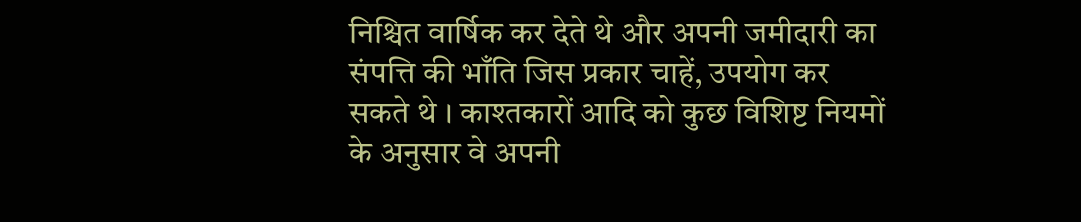निश्चित वार्षिक कर देते थे और अपनी जमीदारी का संपत्ति की भाँति जिस प्रकार चाहें, उपयोग कर सकते थे । काश्तकारों आदि को कुछ विशिष्ट नियमों के अनुसार वे अपनी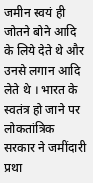जमीन स्वयं ही जोतने बोने आदि के लिये देते थे और उनसे लगान आदि लेते थे । भारत के स्वतंत्र हो जाने पर लोकतांत्रिक सरकार ने जमींदारी प्रथा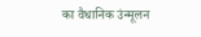का वैधानिक उंन्मूलन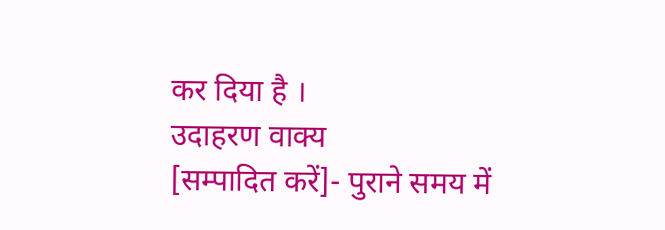कर दिया है ।
उदाहरण वाक्य
[सम्पादित करें]- पुराने समय में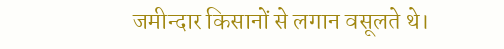जमीन्दार किसानों से लगान वसूलते थे।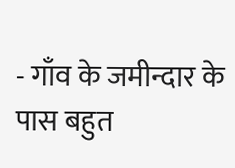- गाँव के जमीन्दार के पास बहुत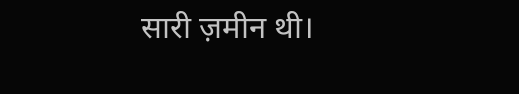सारी ज़मीन थी।